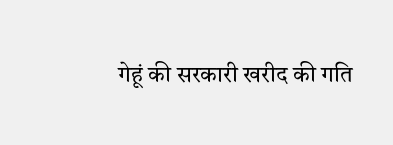गेहूं की सरकारी खरीद की गति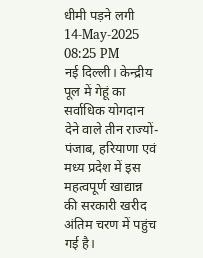धीमी पड़ने लगी
14-May-2025 08:25 PM
नई दिल्ली। केन्द्रीय पूल में गेहूं का सर्वाधिक योगदान देने वाले तीन राज्यों- पंजाब, हरियाणा एवं मध्य प्रदेश में इस महत्वपूर्ण खाद्यान्न की सरकारी खरीद अंतिम चरण में पहुंच गई है।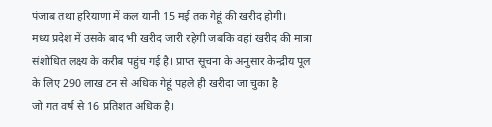पंजाब तथा हरियाणा में कल यानी 15 मई तक गेहूं की खरीद होगी।
मध्य प्रदेश में उसके बाद भी खरीद जारी रहेगी जबकि वहां खरीद की मात्रा संशोधित लक्ष्य के करीब पहुंच गई है। प्राप्त सूचना के अनुसार केन्द्रीय पूल के लिए 290 लाख टन से अधिक गेहूं पहले ही खरीदा जा चुका है
जो गत वर्ष से 16 प्रतिशत अधिक है।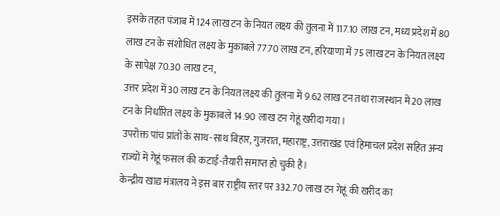इसके तहत पंजाब में 124 लाख टन के नियत लक्ष्य की तुलना में 117.10 लाख टन, मध्य प्रदेश में 80 लाख टन के संशोधित लक्ष्य के मुकाबले 77.70 लाख टन, हरियाणा में 75 लाख टन के नियत लक्ष्य के सापेक्ष 70.30 लाख टन,
उत्तर प्रदेश में 30 लाख टन के नियत लक्ष्य की तुलना में 9.62 लाख टन तथा राजस्थान में 20 लाख टन के निर्धारित लक्ष्य के मुकाबले 14.90 लाख टन गेहूं खरीदा गया।
उपरोक्त पांच प्रांतों के साथ-साथ बिहार, गुजरात, महाराष्ट्र, उत्तराखंड एवं हिमाचल प्रदेश सहित अन्य राज्यों में गेहूं फसल की कटाई-तैयारी समाप्त हो चुकी है।
केन्द्रीय खाद्य मंत्रालय ने इस बार राष्ट्रीय स्तर पर 332.70 लाख टन गेहूं की खरीद का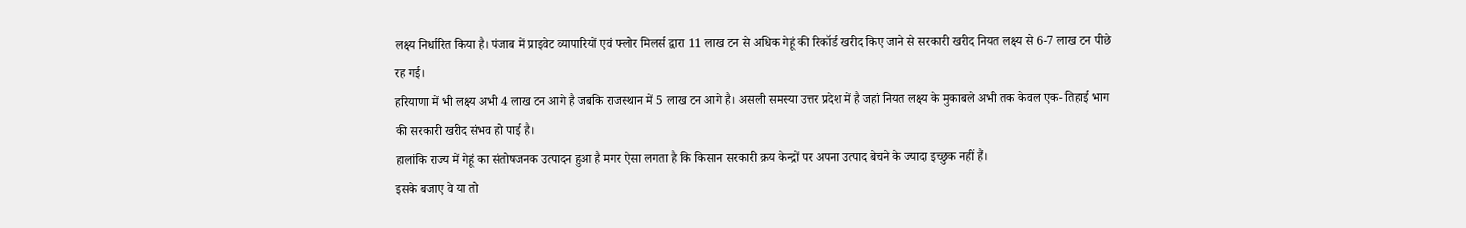लक्ष्य निर्धारित किया है। पंजाब में प्राइवेट व्यापारियों एवं फ्लोर मिलर्स द्वारा 11 लाख टन से अधिक गेहूं की रिकॉर्ड खरीद किए जाने से सरकारी खरीद नियत लक्ष्य से 6-7 लाख टन पीछे रह गई।
हरियाणा में भी लक्ष्य अभी 4 लाख टन आगे है जबकि राजस्थान में 5 लाख टन आगे है। असली समस्या उत्तर प्रदेश में है जहां नियत लक्ष्य के मुकाबले अभी तक केवल एक- तिहाई भाग की सरकारी खरीद संभव हो पाई है।
हालांकि राज्य में गेहूं का संतोषजनक उत्पादन हुआ है मगर ऐसा लगता है कि किसान सरकारी क्रय केन्द्रों पर अपना उत्पाद बेचने के ज्यादा इच्छुक नहीं हैं।
इसके बजाए वे या तो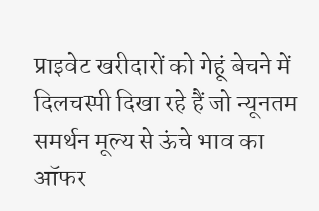प्राइवेट खरीदारों को गेहूं बेचने में दिलचस्पी दिखा रहे हैं जो न्यूनतम समर्थन मूल्य से ऊंचे भाव का ऑफर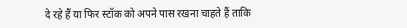दे रहे हैं या फिर स्टॉक को अपने पास रखना चाहते हैं ताकि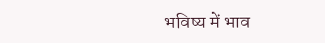भविष्य में भाव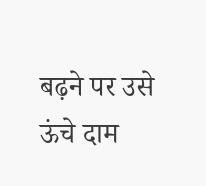बढ़ने पर उसे ऊंचे दाम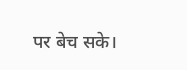पर बेच सके।